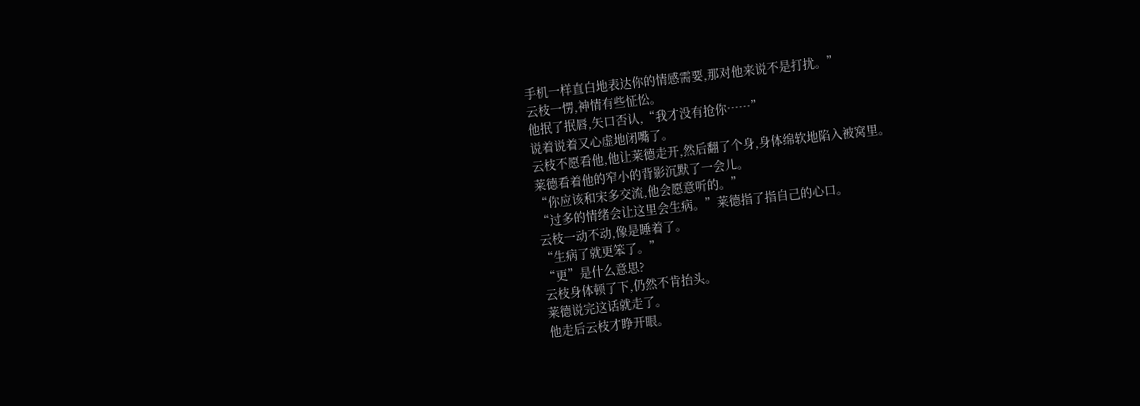手机一样直白地表达你的情感需要,那对他来说不是打扰。”
云枝一愣,神情有些怔忪。
他抿了抿唇,矢口否认,“我才没有抢你……”
说着说着又心虚地闭嘴了。
云枝不愿看他,他让莱德走开,然后翻了个身,身体绵软地陷入被窝里。
莱德看着他的窄小的背影沉默了一会儿。
“你应该和宋多交流,他会愿意听的。”
“过多的情绪会让这里会生病。”莱德指了指自己的心口。
云枝一动不动,像是睡着了。
“生病了就更笨了。”
“更”是什么意思?
云枝身体顿了下,仍然不肯抬头。
莱德说完这话就走了。
他走后云枝才睁开眼。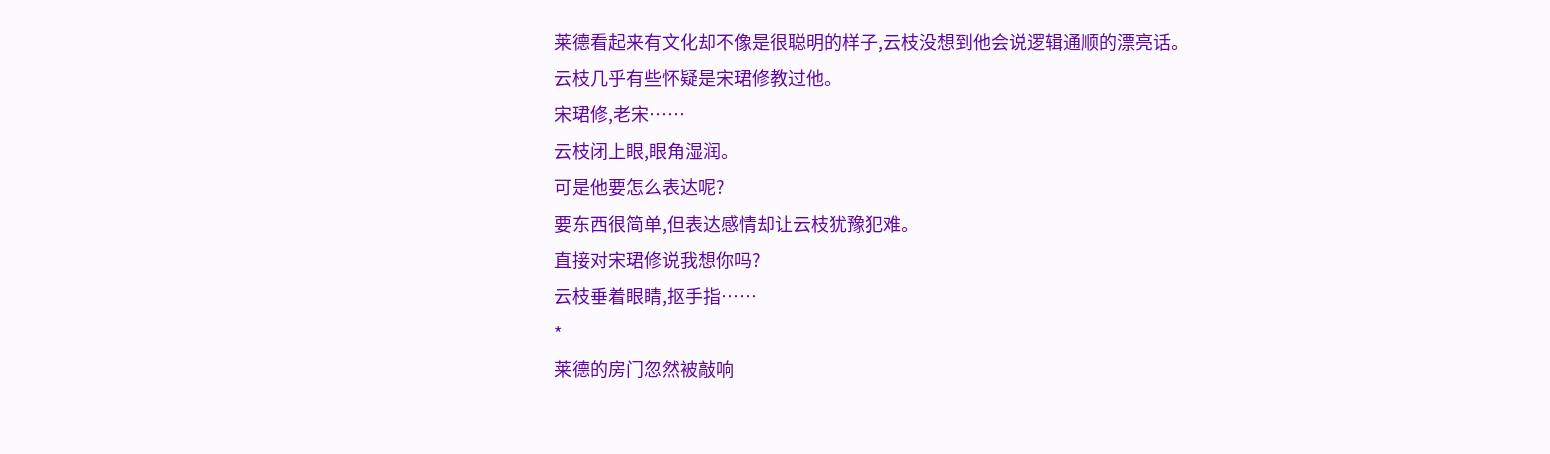莱德看起来有文化却不像是很聪明的样子,云枝没想到他会说逻辑通顺的漂亮话。
云枝几乎有些怀疑是宋珺修教过他。
宋珺修,老宋……
云枝闭上眼,眼角湿润。
可是他要怎么表达呢?
要东西很简单,但表达感情却让云枝犹豫犯难。
直接对宋珺修说我想你吗?
云枝垂着眼睛,抠手指……
*
莱德的房门忽然被敲响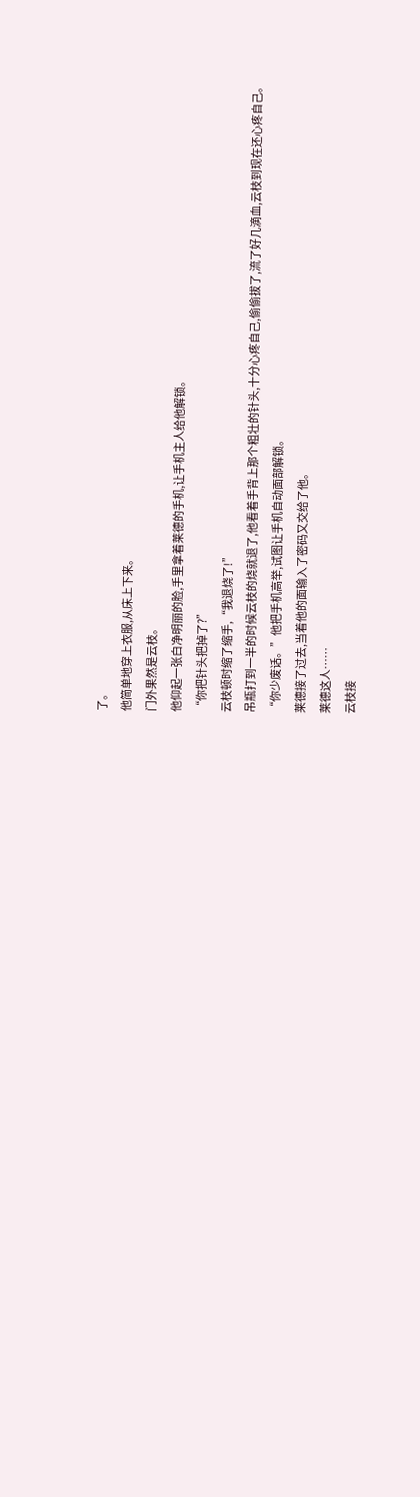了。
他简单地穿上衣服,从床上下来。
门外果然是云枝。
他仰起一张白净明丽的脸,手里拿着莱德的手机,让手机主人给他解锁。
“你把针头把掉了?”
云枝顿时缩了缩手,“我退烧了!”
吊瓶打到一半的时候云枝的烧就退了,他看着手背上那个粗壮的针头,十分心疼自己,偷偷拔了,流了好几滴血,云枝到现在还心疼自己。
“你少废话。”他把手机高举,试图让手机自动面部解锁。
莱德接了过去,当着他的面输入了密码又交给了他。
莱德这人……
云枝接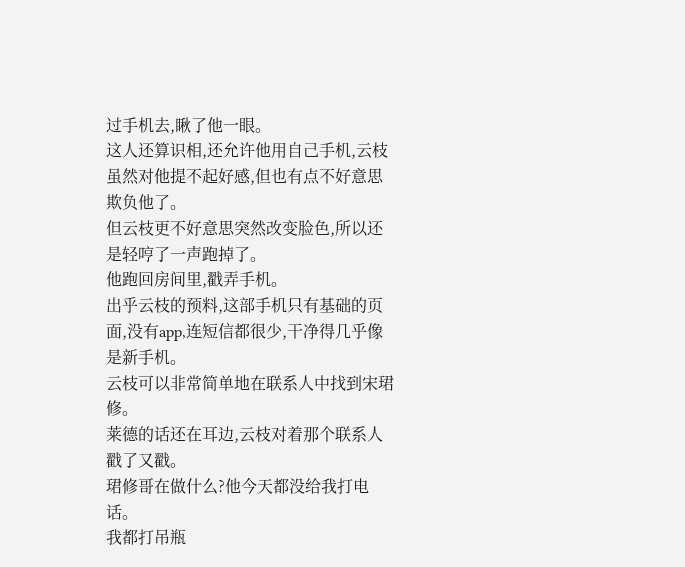过手机去,瞅了他一眼。
这人还算识相,还允许他用自己手机,云枝虽然对他提不起好感,但也有点不好意思欺负他了。
但云枝更不好意思突然改变脸色,所以还是轻哼了一声跑掉了。
他跑回房间里,戳弄手机。
出乎云枝的预料,这部手机只有基础的页面,没有app,连短信都很少,干净得几乎像是新手机。
云枝可以非常简单地在联系人中找到宋珺修。
莱德的话还在耳边,云枝对着那个联系人戳了又戳。
珺修哥在做什么?他今天都没给我打电话。
我都打吊瓶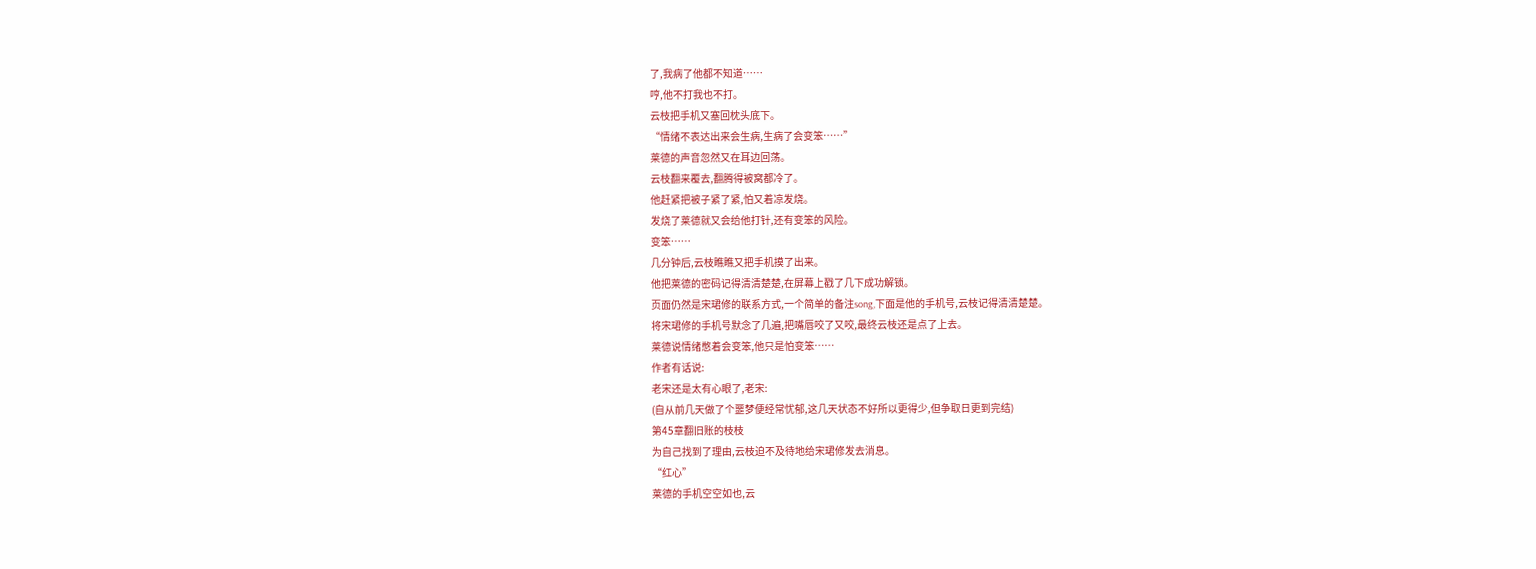了,我病了他都不知道……
哼,他不打我也不打。
云枝把手机又塞回枕头底下。
“情绪不表达出来会生病,生病了会变笨……”
莱德的声音忽然又在耳边回荡。
云枝翻来覆去,翻腾得被窝都冷了。
他赶紧把被子紧了紧,怕又着凉发烧。
发烧了莱德就又会给他打针,还有变笨的风险。
变笨……
几分钟后,云枝瞧瞧又把手机摸了出来。
他把莱德的密码记得清清楚楚,在屏幕上戳了几下成功解锁。
页面仍然是宋珺修的联系方式,一个简单的备注song,下面是他的手机号,云枝记得清清楚楚。
将宋珺修的手机号默念了几遍,把嘴唇咬了又咬,最终云枝还是点了上去。
莱德说情绪憋着会变笨,他只是怕变笨……
作者有话说:
老宋还是太有心眼了,老宋:
(自从前几天做了个噩梦便经常忧郁,这几天状态不好所以更得少,但争取日更到完结)
第45章翻旧账的枝枝
为自己找到了理由,云枝迫不及待地给宋珺修发去消息。
“红心”
莱德的手机空空如也,云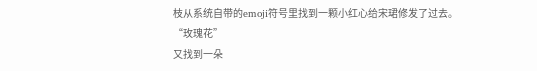枝从系统自带的emoji符号里找到一颗小红心给宋珺修发了过去。
“玫瑰花”
又找到一朵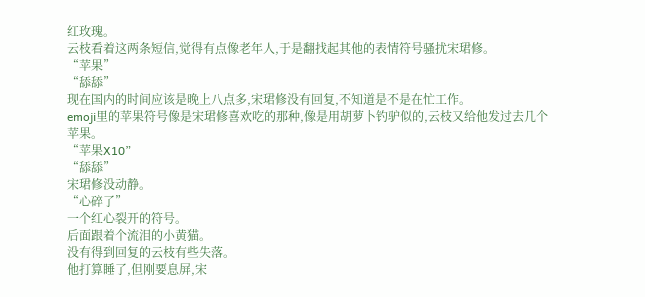红玫瑰。
云枝看着这两条短信,觉得有点像老年人,于是翻找起其他的表情符号骚扰宋珺修。
“苹果”
“舔舔”
现在国内的时间应该是晚上八点多,宋珺修没有回复,不知道是不是在忙工作。
emoji里的苹果符号像是宋珺修喜欢吃的那种,像是用胡萝卜钓驴似的,云枝又给他发过去几个苹果。
“苹果X10”
“舔舔”
宋珺修没动静。
“心碎了”
一个红心裂开的符号。
后面跟着个流泪的小黄猫。
没有得到回复的云枝有些失落。
他打算睡了,但刚要息屏,宋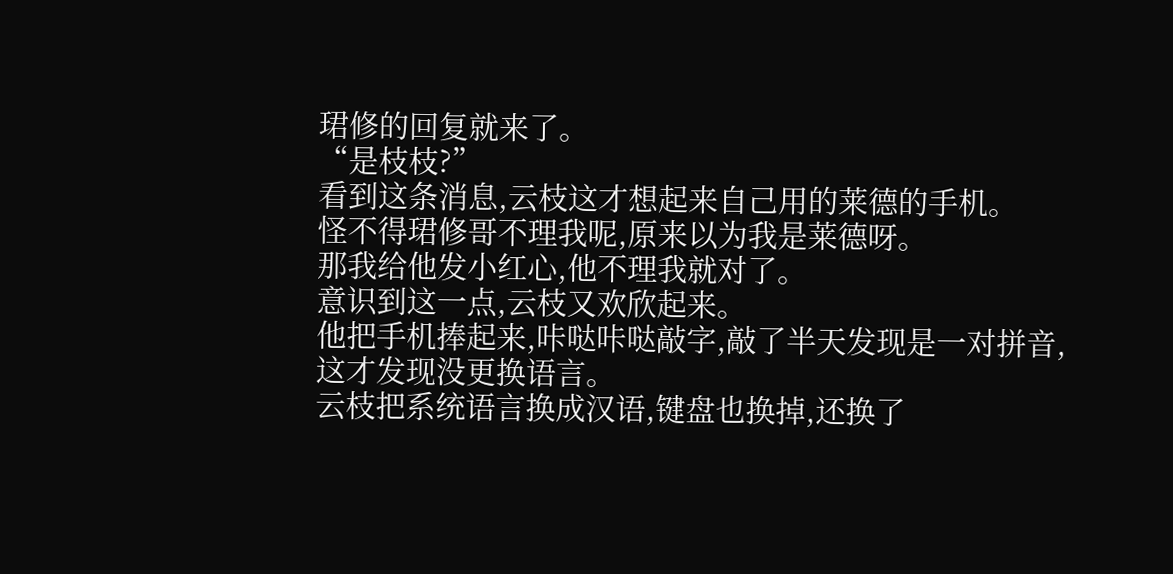珺修的回复就来了。
“是枝枝?”
看到这条消息,云枝这才想起来自己用的莱德的手机。
怪不得珺修哥不理我呢,原来以为我是莱德呀。
那我给他发小红心,他不理我就对了。
意识到这一点,云枝又欢欣起来。
他把手机捧起来,咔哒咔哒敲字,敲了半天发现是一对拼音,这才发现没更换语言。
云枝把系统语言换成汉语,键盘也换掉,还换了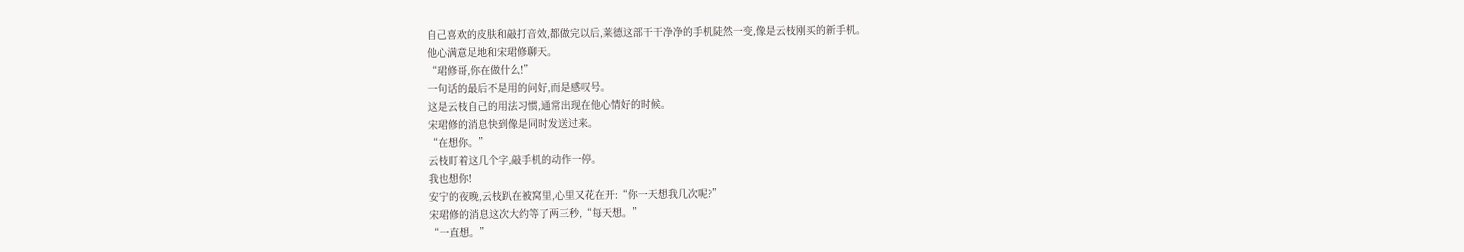自己喜欢的皮肤和敲打音效,都做完以后,莱德这部干干净净的手机陡然一变,像是云枝刚买的新手机。
他心满意足地和宋珺修聊天。
“珺修哥,你在做什么!”
一句话的最后不是用的问好,而是感叹号。
这是云枝自己的用法习惯,通常出现在他心情好的时候。
宋珺修的消息快到像是同时发送过来。
“在想你。”
云枝盯着这几个字,敲手机的动作一停。
我也想你!
安宁的夜晚,云枝趴在被窝里,心里又花在开:“你一天想我几次呢?”
宋珺修的消息这次大约等了两三秒,“每天想。”
“一直想。”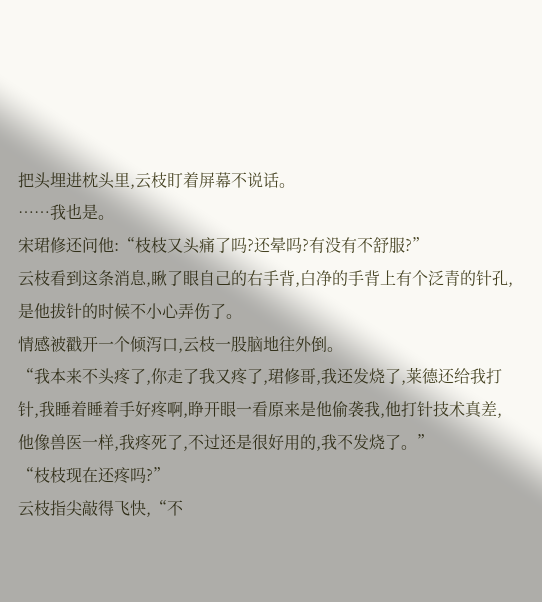把头埋进枕头里,云枝盯着屏幕不说话。
……我也是。
宋珺修还问他:“枝枝又头痛了吗?还晕吗?有没有不舒服?”
云枝看到这条消息,瞅了眼自己的右手背,白净的手背上有个泛青的针孔,是他拔针的时候不小心弄伤了。
情感被戳开一个倾泻口,云枝一股脑地往外倒。
“我本来不头疼了,你走了我又疼了,珺修哥,我还发烧了,莱德还给我打针,我睡着睡着手好疼啊,睁开眼一看原来是他偷袭我,他打针技术真差,他像兽医一样,我疼死了,不过还是很好用的,我不发烧了。”
“枝枝现在还疼吗?”
云枝指尖敲得飞快,“不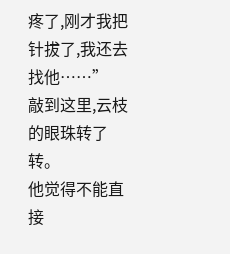疼了,刚才我把针拔了,我还去找他……”
敲到这里,云枝的眼珠转了转。
他觉得不能直接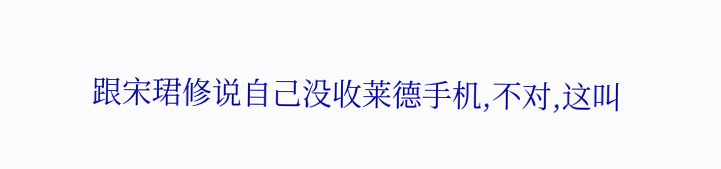跟宋珺修说自己没收莱德手机,不对,这叫